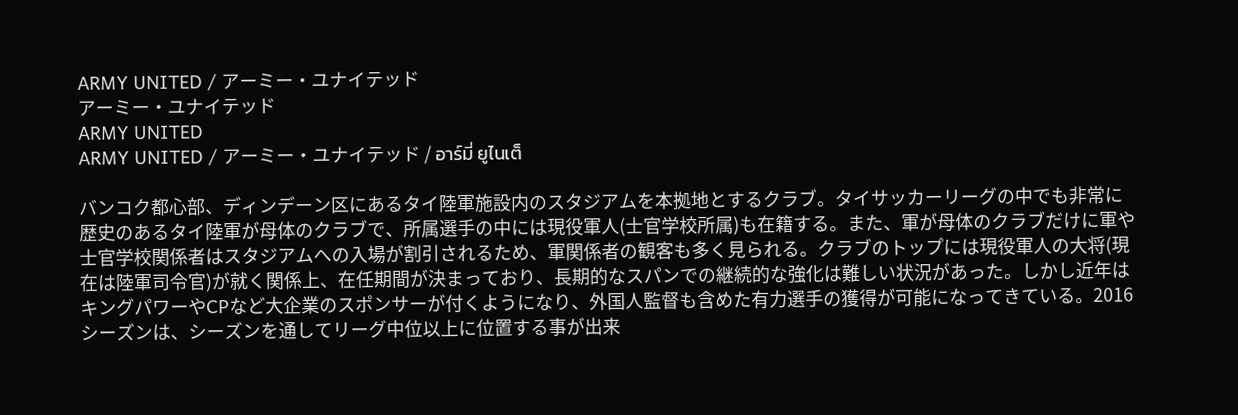ARMY UNITED / アーミー・ユナイテッド
アーミー・ユナイテッド
ARMY UNITED
ARMY UNITED / アーミー・ユナイテッド / อาร์มี่ ยูไนเต็

バンコク都心部、ディンデーン区にあるタイ陸軍施設内のスタジアムを本拠地とするクラブ。タイサッカーリーグの中でも非常に歴史のあるタイ陸軍が母体のクラブで、所属選手の中には現役軍人(士官学校所属)も在籍する。また、軍が母体のクラブだけに軍や士官学校関係者はスタジアムへの入場が割引されるため、軍関係者の観客も多く見られる。クラブのトップには現役軍人の大将(現在は陸軍司令官)が就く関係上、在任期間が決まっており、長期的なスパンでの継続的な強化は難しい状況があった。しかし近年はキングパワーやCPなど大企業のスポンサーが付くようになり、外国人監督も含めた有力選手の獲得が可能になってきている。2016シーズンは、シーズンを通してリーグ中位以上に位置する事が出来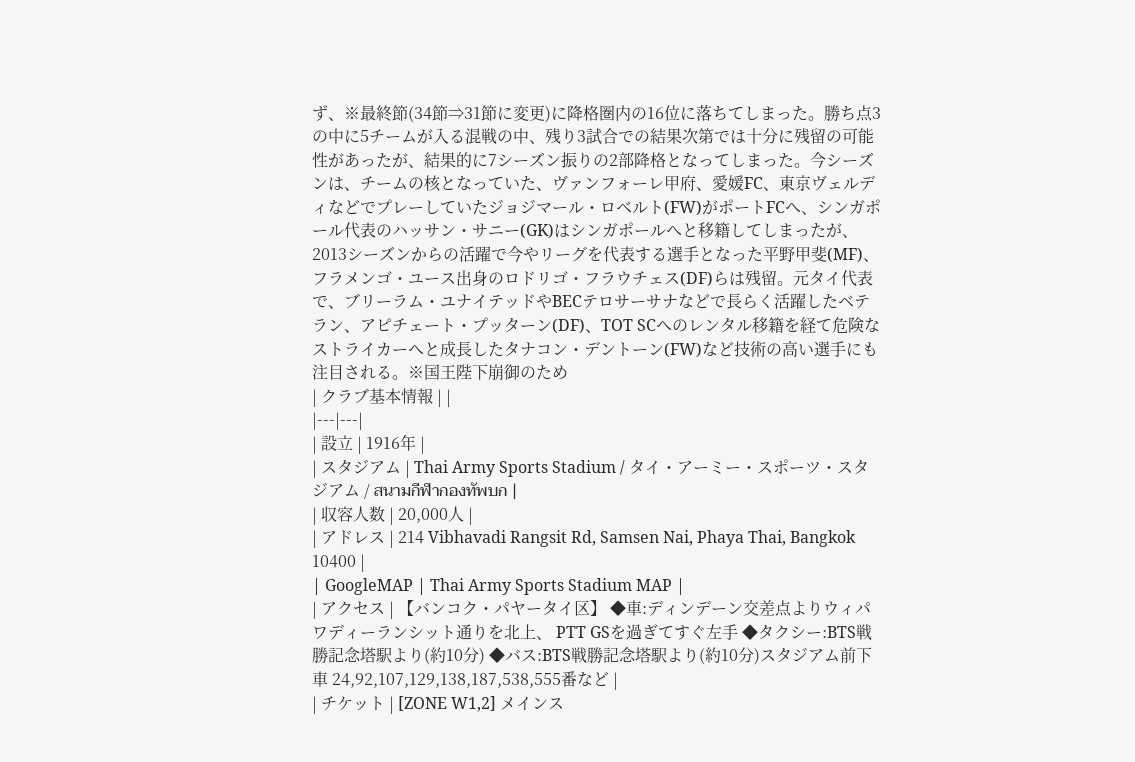ず、※最終節(34節⇒31節に変更)に降格圏内の16位に落ちてしまった。勝ち点3の中に5チームが入る混戦の中、残り3試合での結果次第では十分に残留の可能性があったが、結果的に7シーズン振りの2部降格となってしまった。今シーズンは、チームの核となっていた、ヴァンフォーレ甲府、愛媛FC、東京ヴェルディなどでプレーしていたジョジマール・ロベルト(FW)がポートFCへ、シンガポール代表のハッサン・サニー(GK)はシンガポールへと移籍してしまったが、2013シーズンからの活躍で今やリーグを代表する選手となった平野甲斐(MF)、フラメンゴ・ユース出身のロドリゴ・フラウチェス(DF)らは残留。元タイ代表で、ブリーラム・ユナイテッドやBECテロサーサナなどで長らく活躍したベテラン、アピチェート・プッターン(DF)、TOT SCへのレンタル移籍を経て危険なストライカーへと成長したタナコン・デントーン(FW)など技術の高い選手にも注目される。※国王陛下崩御のため
| クラブ基本情報 | |
|---|---|
| 設立 | 1916年 |
| スタジアム | Thai Army Sports Stadium / タイ・アーミー・スポーツ・スタジアム / สนามกีฬากองทัพบก |
| 収容人数 | 20,000人 |
| アドレス | 214 Vibhavadi Rangsit Rd, Samsen Nai, Phaya Thai, Bangkok 10400 |
| GoogleMAP | Thai Army Sports Stadium MAP |
| アクセス | 【バンコク・パヤータイ区】 ◆車:ディンデーン交差点よりウィパワディーランシット通りを北上、 PTT GSを過ぎてすぐ左手 ◆タクシー:BTS戦勝記念塔駅より(約10分) ◆バス:BTS戦勝記念塔駅より(約10分)スタジアム前下車 24,92,107,129,138,187,538,555番など |
| チケット | [ZONE W1,2] メインス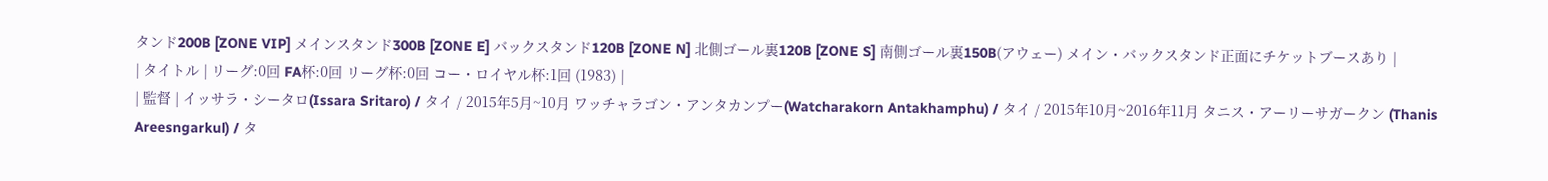タンド200B [ZONE VIP] メインスタンド300B [ZONE E] バックスタンド120B [ZONE N] 北側ゴール裏120B [ZONE S] 南側ゴール裏150B(アウェー) メイン・バックスタンド正面にチケットブースあり |
| タイトル | リーグ:0回 FA杯:0回 リーグ杯:0回 コー・ロイヤル杯:1回 (1983) |
| 監督 | イッサラ・シータロ(Issara Sritaro) / タイ / 2015年5月~10月 ワッチャラゴン・アンタカンプー(Watcharakorn Antakhamphu) / タイ / 2015年10月~2016年11月 タニス・アーリーサガークン (Thanis Areesngarkul) / タ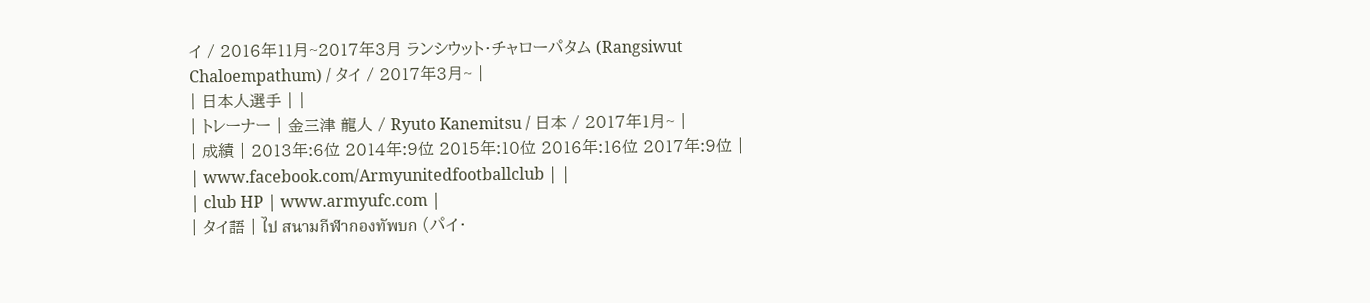イ / 2016年11月~2017年3月 ランシウット・チャローパタム (Rangsiwut Chaloempathum) / タイ / 2017年3月~ |
| 日本人選手 | |
| トレーナー | 金三津 龍人 / Ryuto Kanemitsu / 日本 / 2017年1月~ |
| 成績 | 2013年:6位 2014年:9位 2015年:10位 2016年:16位 2017年:9位 |
| www.facebook.com/Armyunitedfootballclub | |
| club HP | www.armyufc.com |
| タイ語 | ไป สนามกีฬากองทัพบก (パイ・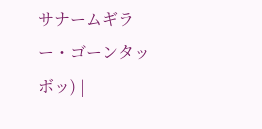サナームギラー・ゴーンタッボッ) |